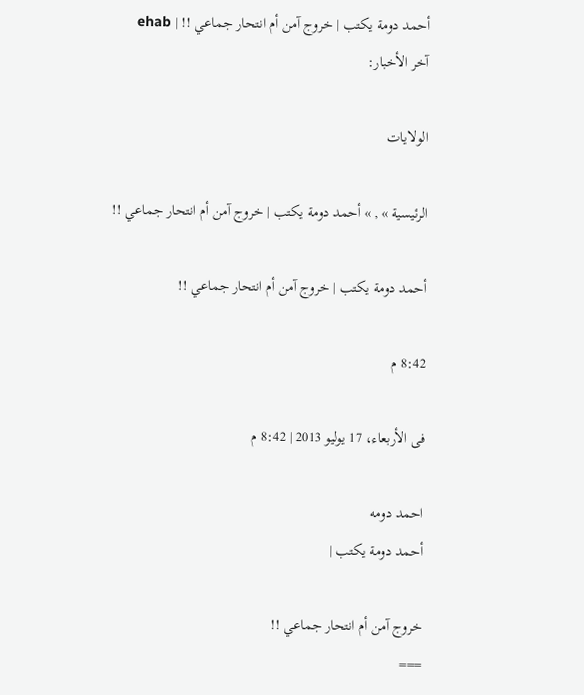أحمد دومة يكتب | خروج آمن أم انتحار جماعي !! | ehab
آخر الأخبار:

الولايات

الرئيسية » , » أحمد دومة يكتب | خروج آمن أم انتحار جماعي !!

أحمد دومة يكتب | خروج آمن أم انتحار جماعي !!

8:42 م

فى الأربعاء، 17 يوليو 2013 | 8:42 م

احمد دومه
أحمد دومة يكتب |

خروج آمن أم انتحار جماعي !!
===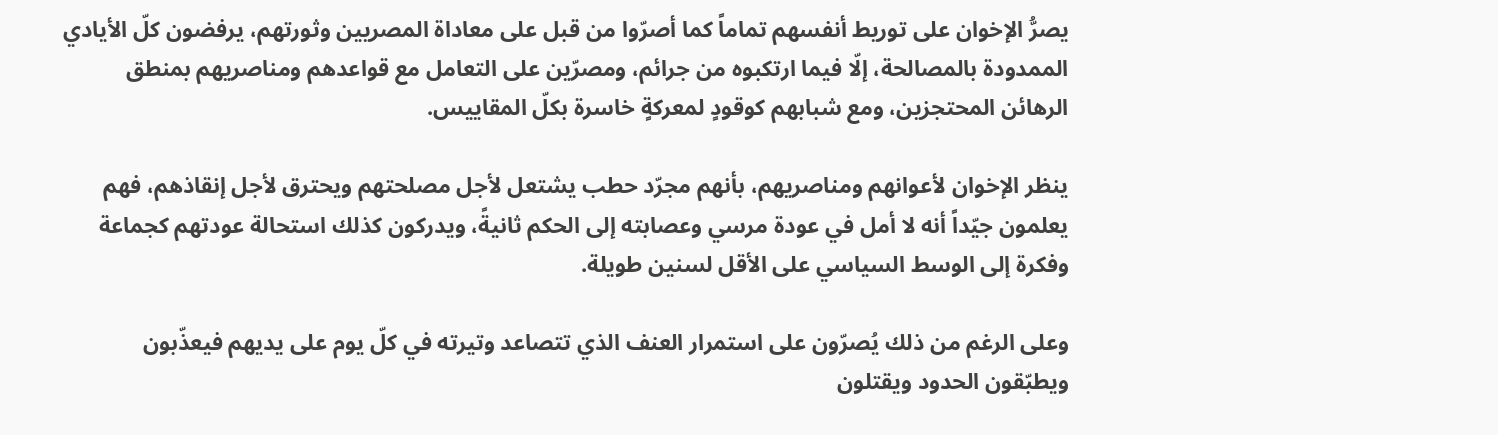يصرُّ الإخوان على توريط أنفسهم تماماً كما أصرّوا من قبل على معاداة المصريين وثورتهم، يرفضون كلّ الأيادي الممدودة بالمصالحة، إلّا فيما ارتكبوه من جرائم، ومصرّين على التعامل مع قواعدهم ومناصريهم بمنطق الرهائن المحتجزين، ومع شبابهم كوقودٍ لمعركةٍ خاسرة بكلّ المقاييس.

ينظر الإخوان لأعوانهم ومناصريهم، بأنهم مجرّد حطب يشتعل لأجل مصلحتهم ويحترق لأجل إنقاذهم، فهم يعلمون جيّداً أنه لا أمل في عودة مرسي وعصابته إلى الحكم ثانيةً، ويدركون كذلك استحالة عودتهم كجماعة وفكرة إلى الوسط السياسي على الأقل لسنين طويلة.

وعلى الرغم من ذلك يُصرّون على استمرار العنف الذي تتصاعد وتيرته في كلّ يوم على يديهم فيعذّبون ويطبّقون الحدود ويقتلون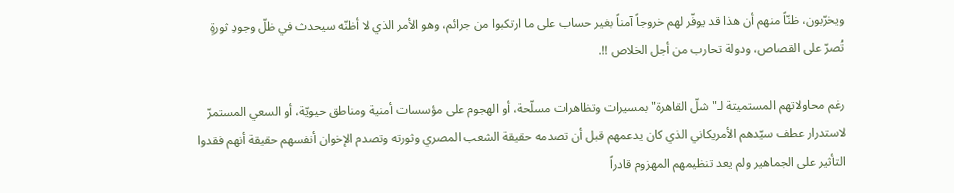ويخرّبون، ظنّاً منهم أن هذا قد يوفّر لهم خروجاً آمناً بغير حساب على ما ارتكبوا من جرائم، وهو الأمر الذي لا أظنّه سيحدث في ظلّ وجودِ ثورةٍ تُصرّ على القصاص، ودولة تحارب من أجل الخلاص !!.

رغم محاولاتهم المستميتة لـ"شلّ القاهرة" بمسيرات وتظاهرات مسلّحة، أو الهجوم على مؤسسات أمنية ومناطق حيويّة، أو السعي المستمرّ لاستدرار عطف سيّدهم الأمريكاني الذي كان يدعمهم قبل أن تصدمه حقيقة الشعب المصري وثورته وتصدم الإخوان أنفسهم حقيقة أنهم فقدوا التأثير على الجماهير ولم يعد تنظيمهم المهزوم قادراً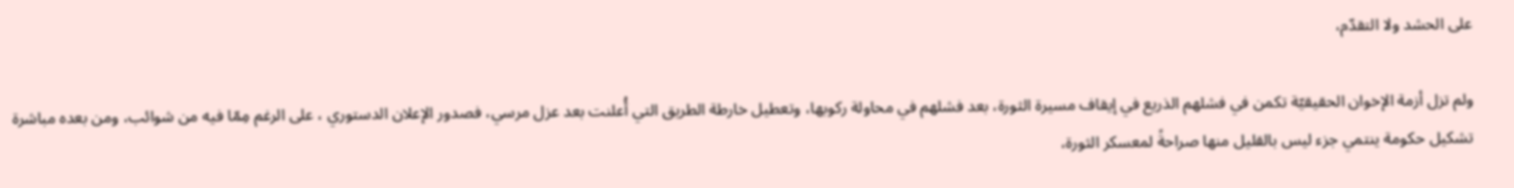على الحشد ولا التقدّم،

ولم تزل أزمة الإخوان الحقيقيّة تكمن في فشلهم الذريع في إيقاف مسيرة الثورة، بعد فشلهم في محاولة ركوبها، وتعطيل خارطة الطريق التي أُعلنت بعد عزل مرسي، فصدور الإعلان الدستوري ، على الرغم مِمّا فيه من شوائب، ومن بعده مباشرة تشكيل حكومة ينتمي جزء ليس بالقليل منها صراحةً لمعسكر الثورة،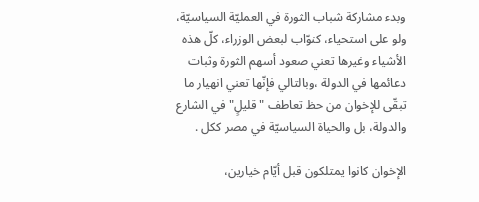وبدء مشاركة شباب الثورة في العمليّة السياسيّة، ولو على استحياء، كنوّاب لبعض الوزراء، كلّ هذه الأشياء وغيرها تعني صعود أسهم الثورة وثبات دعائمها في الدولة ،وبالتالي فإنّها تعني انهيار ما تبقّى للإخوان من حظ تعاطف "قليلٍ" في الشارع والدولة، بل والحياة السياسيّة في مصر ككل .

الإخوان كانوا يمتلكون قبل أيّام خيارين،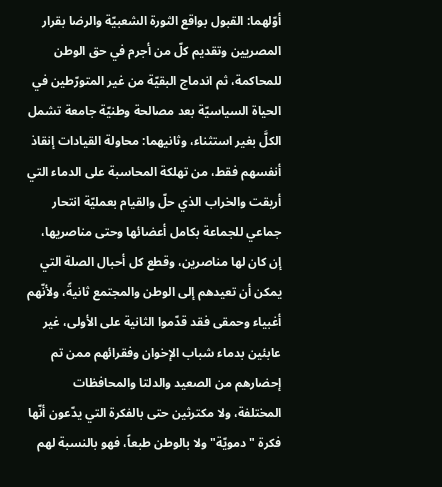أوّلهما: القبول بواقع الثورة الشعبيّة والرضا بقرار المصريين وتقديم كلّ من أجرم في حق الوطن للمحاكمة، ثم اندماج البقيّة من غير المتورّطين في الحياة السياسيّة بعد مصالحة وطنيّة جامعة تشمل الكلَّ بغير استثناء، وثانيهما: محاولة القيادات إنقاذ أنفسهم فقط، من تهلكة المحاسبة على الدماء التي أريقت والخراب الذي حلّ والقيام بعمليّة انتحار جماعي للجماعة بكامل أعضائها وحتى مناصريها، إن كان لها مناصرين، وقطع كل أحبال الصلة التي يمكن أن تعيدهم إلى الوطن والمجتمع ثانيةً، ولأنّهم أغبياء وحمقى فقد قدّموا الثانية على الأولى، غير عابئين بدماء شباب الإخوان وفقرائهم ممن تم إحضارهم من الصعيد والدلتا والمحافظات المختلفة، ولا مكترثين حتى بالفكرة التي يدّعون أنّها فكرة "دمويّة" ولا بالوطن طبعاً، فهو بالنسبة لهم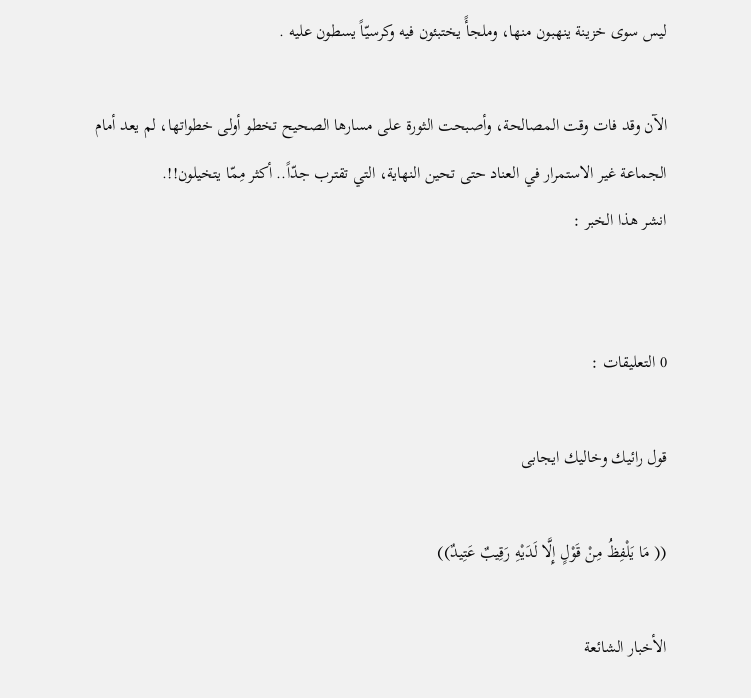ليس سوى خزينة ينهبون منها، وملجأً يختبئون فيه وكرسيّاً يسطون عليه .

الآن وقد فات وقت المصالحة، وأصبحت الثورة على مسارها الصحيح تخطو أولى خطواتها، لم يعد أمام الجماعة غير الاستمرار في العناد حتى تحين النهاية، التي تقترب جدّاً.. أكثر مِمّا يتخيلون!!.
انشر هذا الخبر :


0 التعليقات :

قول رائيك وخاليك ايجابى

(( مَا يَلْفِظُ مِنْ قَوْلٍ إِلَّا لَدَيْهِ رَقِيبٌ عَتِيدٌ))

الأخبار الشائعة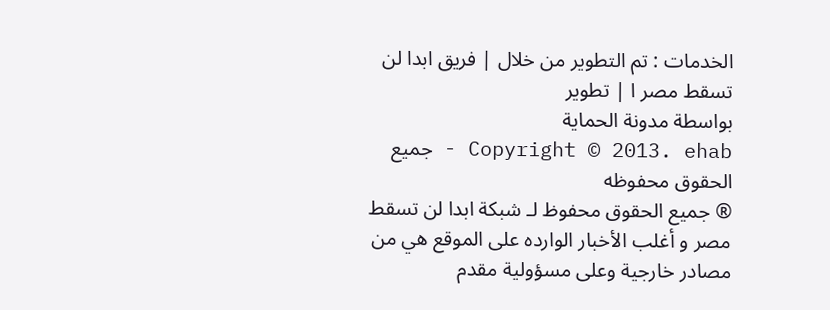الخدمات : تم التطوير من خلال | فريق ابدا لن تسقط مصر ا | تطوير
بواسطة مدونة الحماية
Copyright © 2013. ehab - جميع الحقوق محفوظه
® جميع الحقوق محفوظ لـ شبكة ابدا لن تسقط مصر و أغلب الأخبار الوارده على الموقع هي من مصادر خارجية وعلى مسؤولية مقدم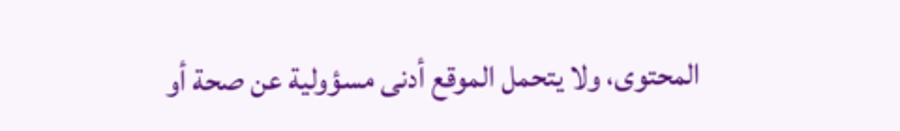المحتوى، ولا يتحمل الموقع أدنى مسؤولية عن صحة أو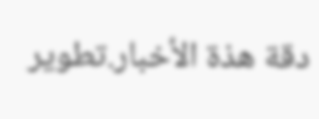دقة هذة الأخبار.تطوير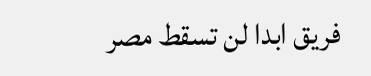فريق ابدا لن تسقط مصر